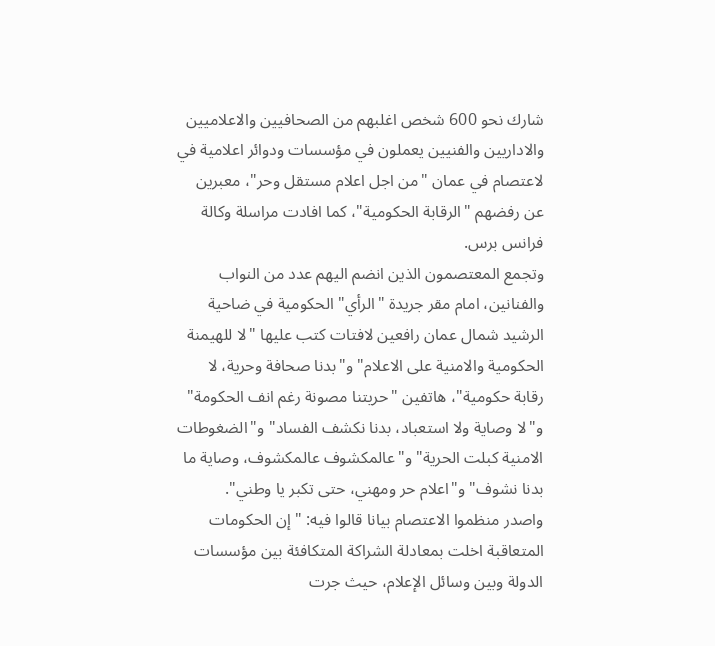شارك نحو 600 شخص اغلبهم من الصحافيين والاعلاميين والاداريين والفنيين يعملون في مؤسسات ودوائر اعلامية في لاعتصام في عمان "من اجل اعلام مستقل وحر"، معبرين عن رفضهم "الرقابة الحكومية"، كما افادت مراسلة وكالة فرانس برس.
وتجمع المعتصمون الذين انضم اليهم عدد من النواب والفنانين، امام مقر جريدة "الرأي" الحكومية في ضاحية الرشيد شمال عمان رافعين لافتات كتب عليها "لا للهيمنة الحكومية والامنية على الاعلام" و"بدنا صحافة وحرية، لا رقابة حكومية"، هاتفين "حريتنا مصونة رغم انف الحكومة" و"لا وصاية ولا استعباد، بدنا نكشف الفساد" و"الضغوطات الامنية كبلت الحرية" و"عالمكشوف عالمكشوف، وصاية ما بدنا نشوف" و"اعلام حر ومهني، حتى تكبر يا وطني".
واصدر منظموا الاعتصام بيانا قالوا فيه: "إن الحكومات المتعاقبة اخلت بمعادلة الشراكة المتكافئة بين مؤسسات الدولة وبين وسائل الإعلام، حيث جرت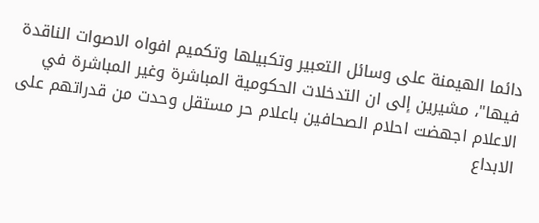دائما الهيمنة على وسائل التعبير وتكبيلها وتكميم افواه الاصوات الناقدة فيها"، مشيرين إلى ان التدخلات الحكومية المباشرة وغير المباشرة في الاعلام اجهضت احلام الصحافين باعلام حر مستقل وحدت من قدراتهم على الابداع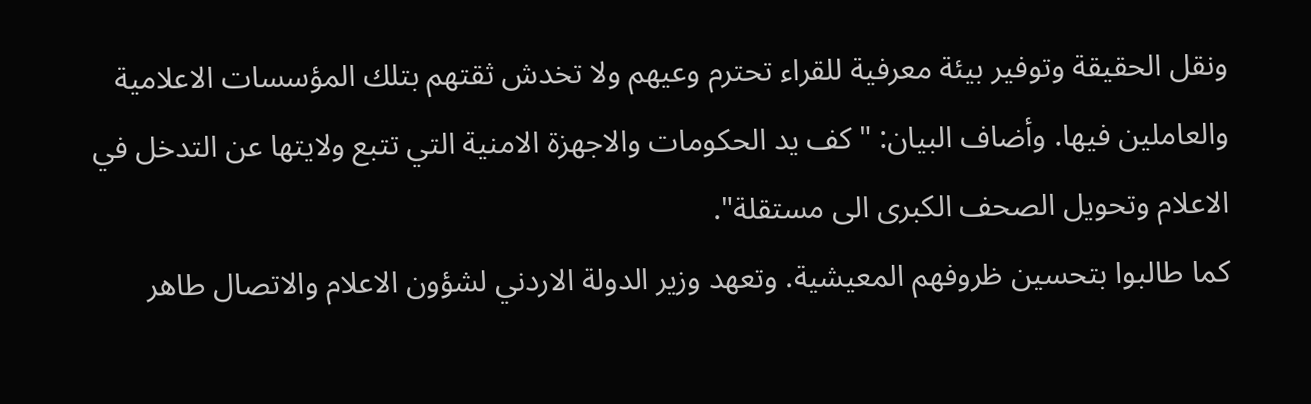ونقل الحقيقة وتوفير بيئة معرفية للقراء تحترم وعيهم ولا تخدش ثقتهم بتلك المؤسسات الاعلامية والعاملين فيها. وأضاف البيان: "كف يد الحكومات والاجهزة الامنية التي تتبع ولايتها عن التدخل في الاعلام وتحويل الصحف الكبرى الى مستقلة".
كما طالبوا بتحسين ظروفهم المعيشية. وتعهد وزير الدولة الاردني لشؤون الاعلام والاتصال طاهر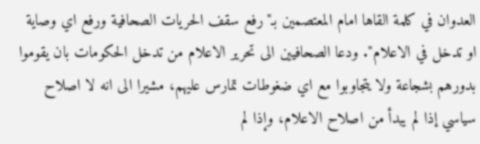العدوان في كلمة القاها امام المعتصمين بـ"رفع سقف الحريات الصحافية ورفع اي وصاية او تدخل في الاعلام". ودعا الصحافيين الى تحرير الاعلام من تدخل الحكومات بان يقوموا بدورهم بشجاعة ولا يتجاوبوا مع اي ضغوطات تمارس عليهم، مشيرا الى انه لا اصلاح سياسي إذا لم يبدأ من اصلاح الاعلام، وإذا لم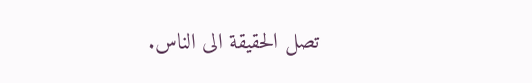تصل الحقيقة الى الناس.